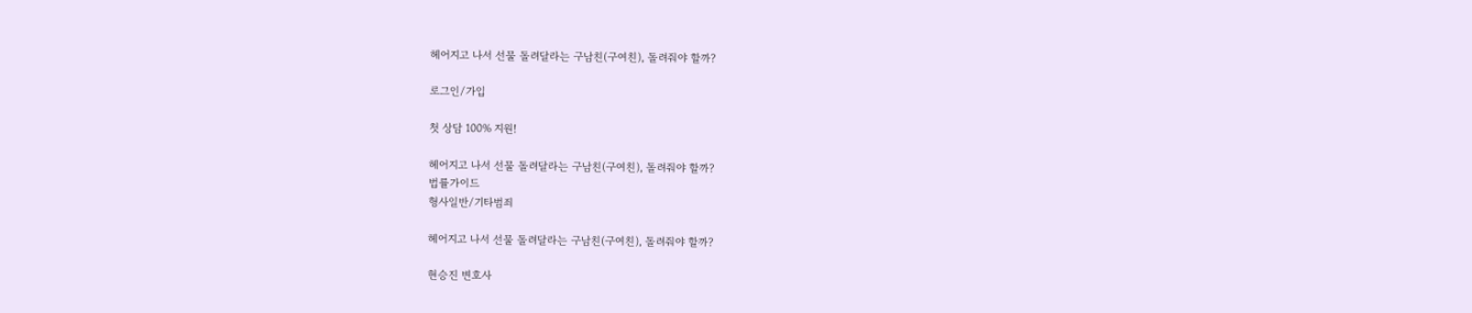헤어지고 나서 선물 돌려달라는 구남친(구여친), 돌려줘야 할까?

로그인/가입

첫 상담 100% 지원!

헤어지고 나서 선물 돌려달라는 구남친(구여친), 돌려줘야 할까?
법률가이드
형사일반/기타범죄

헤어지고 나서 선물 돌려달라는 구남친(구여친), 돌려줘야 할까?

현승진 변호사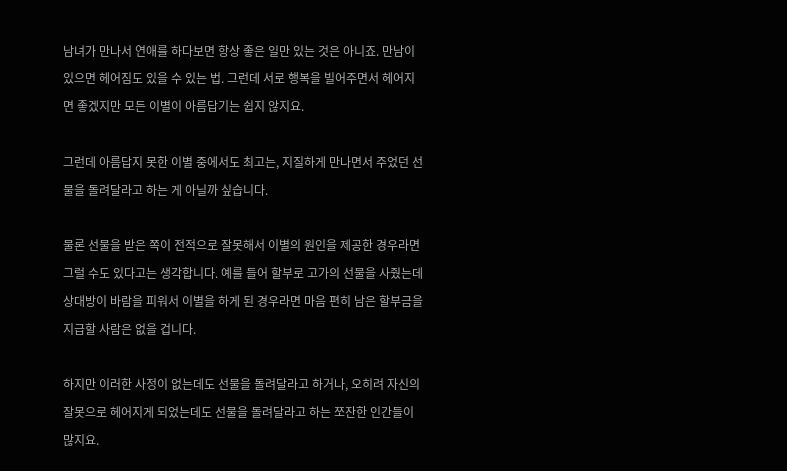남녀가 만나서 연애를 하다보면 항상 좋은 일만 있는 것은 아니죠. 만남이 있으면 헤어짐도 있을 수 있는 법. 그런데 서로 행복을 빌어주면서 헤어지면 좋겠지만 모든 이별이 아름답기는 쉽지 않지요.

그런데 아름답지 못한 이별 중에서도 최고는, 지질하게 만나면서 주었던 선물을 돌려달라고 하는 게 아닐까 싶습니다.

물론 선물을 받은 쪽이 전적으로 잘못해서 이별의 원인을 제공한 경우라면 그럴 수도 있다고는 생각합니다. 예를 들어 할부로 고가의 선물을 사줬는데 상대방이 바람을 피워서 이별을 하게 된 경우라면 마음 편히 남은 할부금을 지급할 사람은 없을 겁니다.

하지만 이러한 사정이 없는데도 선물을 돌려달라고 하거나, 오히려 자신의 잘못으로 헤어지게 되었는데도 선물을 돌려달라고 하는 쪼잔한 인간들이 많지요.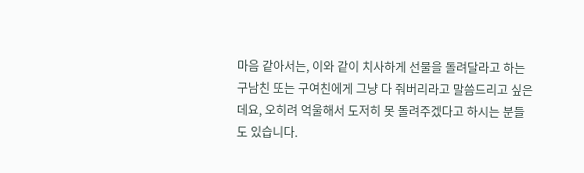마음 같아서는, 이와 같이 치사하게 선물을 돌려달라고 하는 구남친 또는 구여친에게 그냥 다 줘버리라고 말씀드리고 싶은데요, 오히려 억울해서 도저히 못 돌려주겠다고 하시는 분들도 있습니다.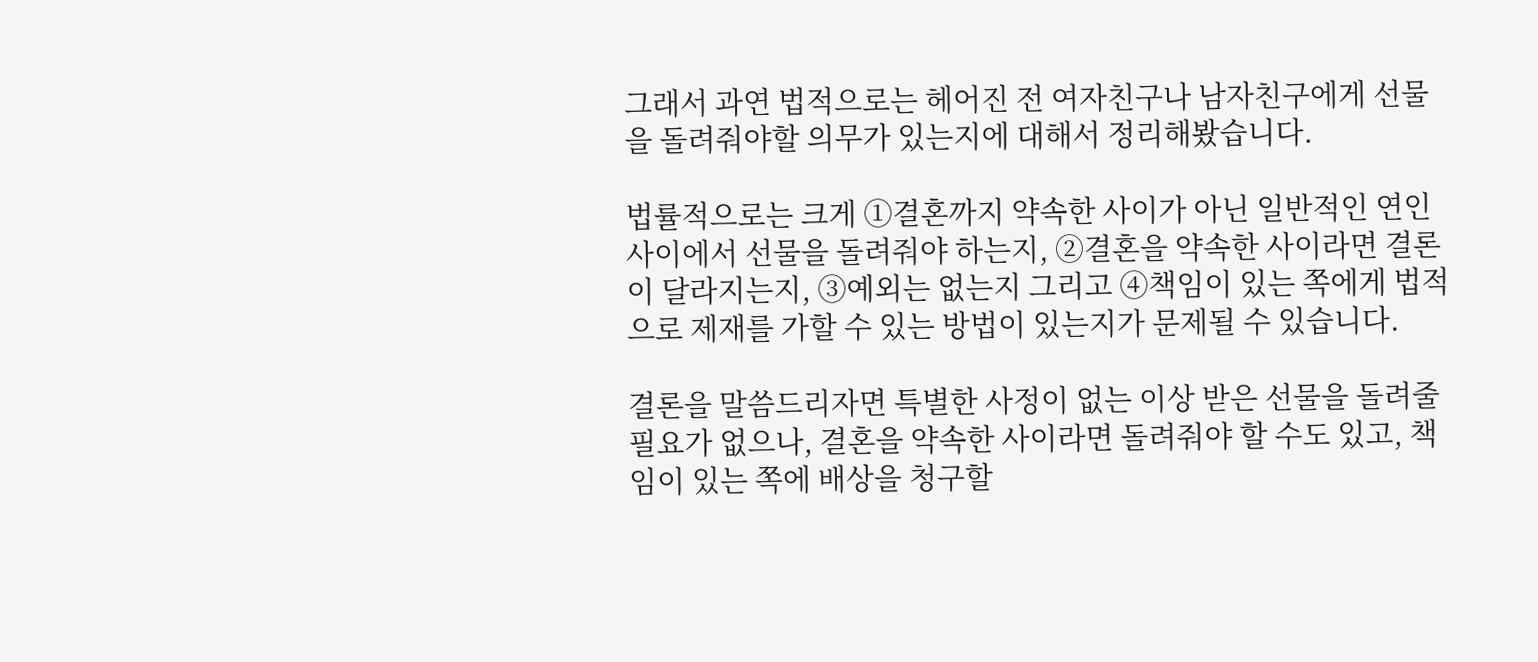그래서 과연 법적으로는 헤어진 전 여자친구나 남자친구에게 선물을 돌려줘야할 의무가 있는지에 대해서 정리해봤습니다.

법률적으로는 크게 ①결혼까지 약속한 사이가 아닌 일반적인 연인 사이에서 선물을 돌려줘야 하는지, ②결혼을 약속한 사이라면 결론이 달라지는지, ③예외는 없는지 그리고 ④책임이 있는 쪽에게 법적으로 제재를 가할 수 있는 방법이 있는지가 문제될 수 있습니다.

결론을 말씀드리자면 특별한 사정이 없는 이상 받은 선물을 돌려줄 필요가 없으나, 결혼을 약속한 사이라면 돌려줘야 할 수도 있고, 책임이 있는 쪽에 배상을 청구할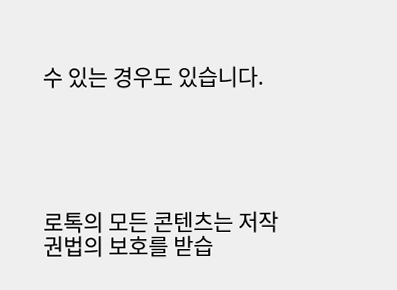수 있는 경우도 있습니다.





로톡의 모든 콘텐츠는 저작권법의 보호를 받습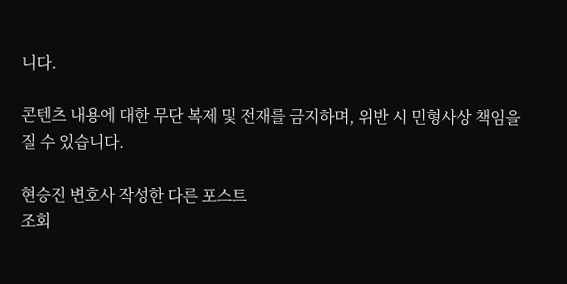니다.

콘텐츠 내용에 대한 무단 복제 및 전재를 금지하며, 위반 시 민형사상 책임을 질 수 있습니다.

현승진 변호사 작성한 다른 포스트
조회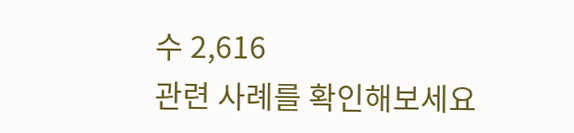수 2,616
관련 사례를 확인해보세요